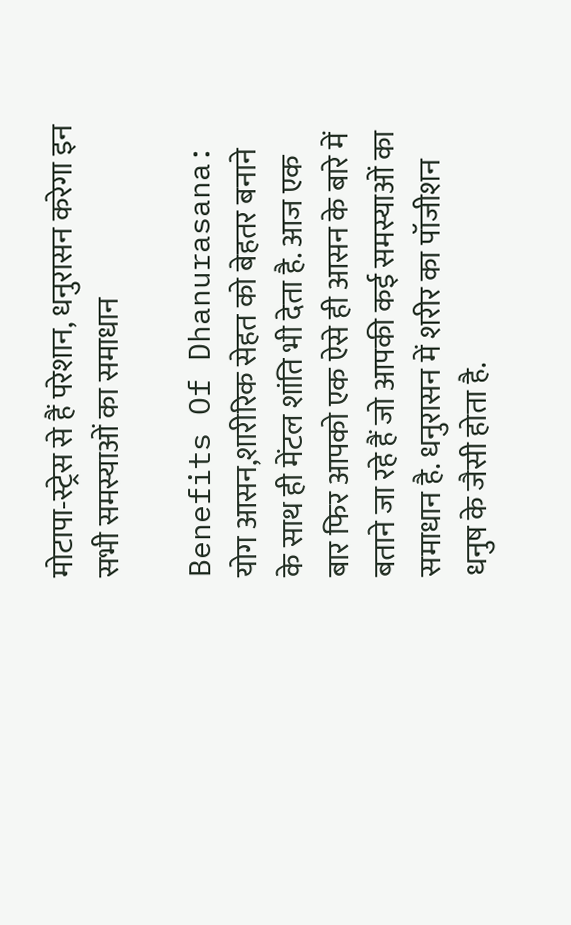मोटापा-स्ट्रेस से हैं परेशान, धनुरासन करेगा इन सभी समस्याओं का समाधान

Benefits Of Dhanurasana: योग आसन,शारीरिक सेहत को बेहतर बनाने के साथ ही मेंटल शांति भी देता है. आज एक बार फिर आपको एक ऐसे ही आसन के बारे में बताने जा रहे हैं जो आपकी कई समस्याओं का समाधान है. धनुरासन में शरीर का पॉजीशन धनुष के जैसी होता है.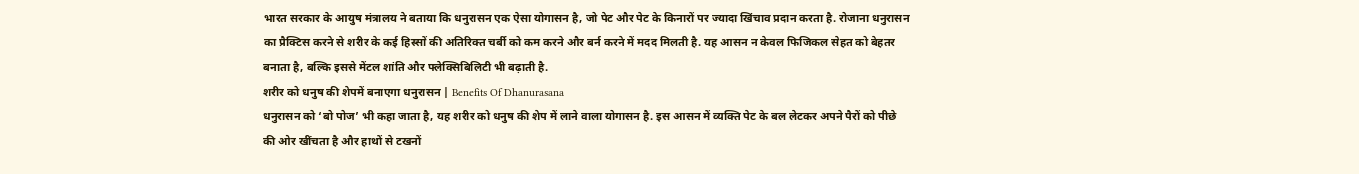भारत सरकार के आयुष मंत्रालय ने बताया कि धनुरासन एक ऐसा योगासन है, जो पेट और पेट के किनारों पर ज्यादा खिंचाव प्रदान करता है. रोजाना धनुरासन का प्रैक्टिस करने से शरीर के कई हिस्सों की अतिरिक्त चर्बी को कम करने और बर्न करने में मदद मिलती है. यह आसन न केवल फिजिकल सेहत को बेहतर बनाता है, बल्कि इससे मेंटल शांति और फ्लेक्सिबिलिटी भी बढ़ाती है.
शरीर को धनुष की शेपमें बनाएगा धनुरासन | Benefits Of Dhanurasana
धनुरासन को ‘बो पोज’ भी कहा जाता है, यह शरीर को धनुष की शेप में लाने वाला योगासन है. इस आसन में व्यक्ति पेट के बल लेटकर अपने पैरों को पीछे की ओर खींचता है और हाथों से टखनों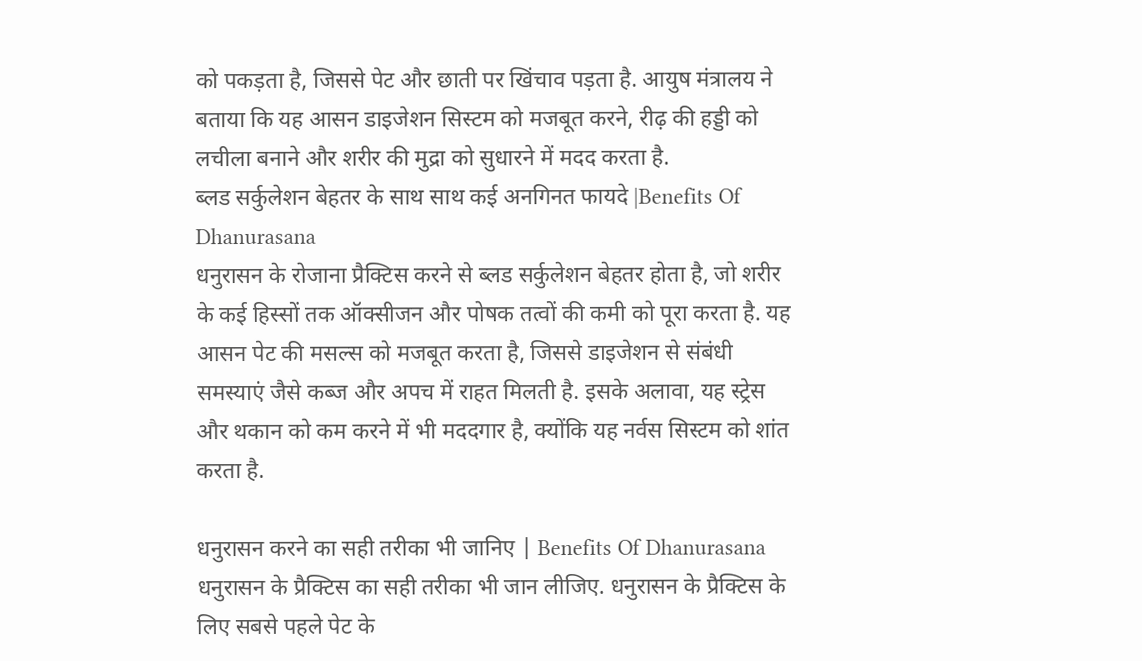को पकड़ता है, जिससे पेट और छाती पर खिंचाव पड़ता है. आयुष मंत्रालय ने बताया कि यह आसन डाइजेशन सिस्टम को मजबूत करने, रीढ़ की हड्डी को लचीला बनाने और शरीर की मुद्रा को सुधारने में मदद करता है.
ब्लड सर्कुलेशन बेहतर के साथ साथ कई अनगिनत फायदे |Benefits Of Dhanurasana
धनुरासन के रोजाना प्रैक्टिस करने से ब्लड सर्कुलेशन बेहतर होता है, जो शरीर के कई हिस्सों तक ऑक्सीजन और पोषक तत्वों की कमी को पूरा करता है. यह आसन पेट की मसल्स को मजबूत करता है, जिससे डाइजेशन से संबंधी समस्याएं जैसे कब्ज और अपच में राहत मिलती है. इसके अलावा, यह स्ट्रेस और थकान को कम करने में भी मददगार है, क्योंकि यह नर्वस सिस्टम को शांत करता है.

धनुरासन करने का सही तरीका भी जानिए | Benefits Of Dhanurasana
धनुरासन के प्रैक्टिस का सही तरीका भी जान लीजिए. धनुरासन के प्रैक्टिस के लिए सबसे पहले पेट के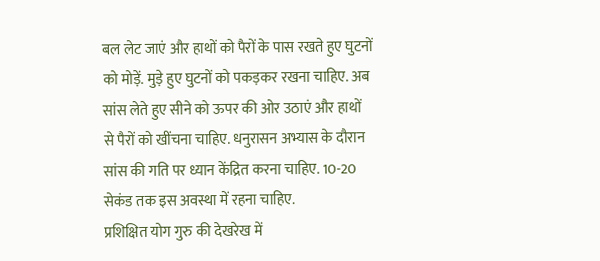बल लेट जाएं और हाथों को पैरों के पास रखते हुए घुटनों को मोड़ें. मुड़े हुए घुटनों को पकड़कर रखना चाहिए. अब सांस लेते हुए सीने को ऊपर की ओर उठाएं और हाथों से पैरों को खींचना चाहिए. धनुरासन अभ्यास के दौरान सांस की गति पर ध्यान केंद्रित करना चाहिए. 10-20 सेकंड तक इस अवस्था में रहना चाहिए.
प्रशिक्षित योग गुरु की देखरेख में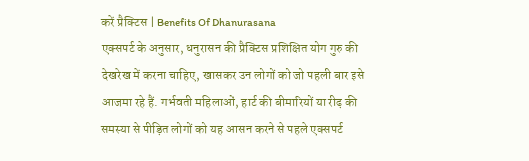करें प्रैक्टिस | Benefits Of Dhanurasana
एक्सपर्ट के अनुसार, धनुरासन की प्रैक्टिस प्रशिक्षित योग गुरु की देखरेख में करना चाहिए, खासकर उन लोगों को जो पहली बार इसे आजमा रहे हैं. गर्भवती महिलाओं, हार्ट की बीमारियों या रीढ़ की समस्या से पीड़ित लोगों को यह आसन करने से पहले एक्सपर्ट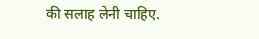की सलाह लेनी चाहिए.